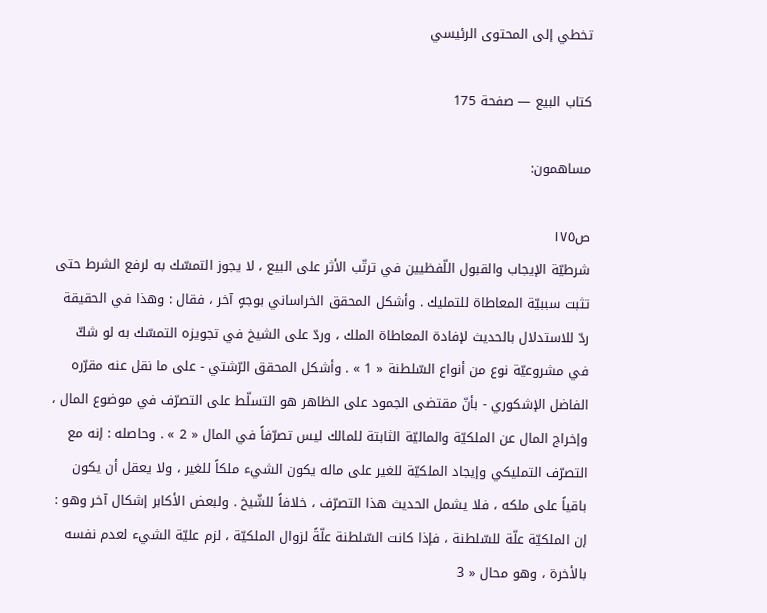تخطي إلى المحتوى الرئيسي

كتاب البيع — صفحة 175

مساهمون:

ص١٧٥
شرطيّة الإيجاب والقبول اللّفظيين في ترتّب الأثر على البيع ، لا يجوز التمسّك به لرفع الشرط حتى تثبت سببيّة المعاطاة للتمليك . وأشكل المحقق الخراساني بوجهٍ آخر ، فقال : وهذا في الحقيقة ردّ للاستدلال بالحديث لإفادة المعاطاة الملك ، وردّ على الشيخ في تجويزه التمسّك به لو شكّ في مشروعيّة نوع من أنواع السّلطنة « 1 » . وأشكل المحقق الرّشتي - على ما نقل عنه مقرّره الفاضل الإشكوري - بأنّ مقتضى الجمود على الظاهر هو التسلّط على التصرّف في موضوع المال ، وإخراج المال عن الملكيّة والماليّة الثابتة للمالك ليس تصرّفاً في المال « 2 » . وحاصله : إنه مع التصرّف التمليكي وإيجاد الملكيّة للغير على ماله يكون الشيء ملكاً للغير ، ولا يعقل أن يكون باقياً على ملكه ، فلا يشمل الحديث هذا التصرّف ، خلافاً للشّيخ . ولبعض الأكابر إشكال آخر وهو : إن الملكيّة علّة للسّلطنة ، فإذا كانت السّلطنة علّةً لزوال الملكيّة ، لزم عليّة الشيء لعدم نفسه بالأخرة ، وهو محال « 3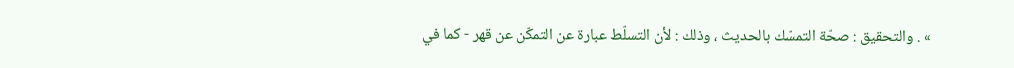» . والتحقيق : صحّة التمسّك بالحديث ، وذلك : لأن التسلّط عبارة عن التمكّن عن قهر - كما في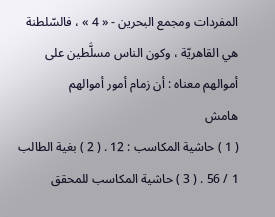المفردات ومجمع البحرين - « 4 » ، فالسّلطنة هي القاهريّة ، وكون الناس مسلَّطين على أموالهم معناه : أن زمام أمور أموالهم
هامش
( 1 ) حاشية المكاسب : 12 . ( 2 ) بغية الطالب 1 / 56 . ( 3 ) حاشية المكاسب للمحقق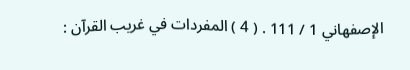الإصفهاني 1 / 111 . ( 4 ) المفردات في غريب القرآن :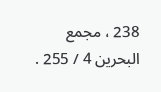238 ، مجمع البحرين 4 / 255 .